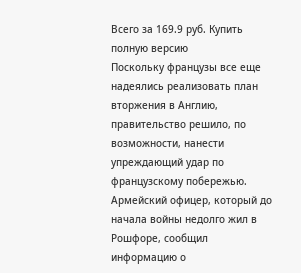Всего за 169.9 руб. Купить полную версию
Поскольку французы все еще надеялись реализовать план вторжения в Англию, правительство решило, по возможности, нанести упреждающий удар по французскому побережью. Армейский офицер, который до начала войны недолго жил в Рошфоре, сообщил информацию о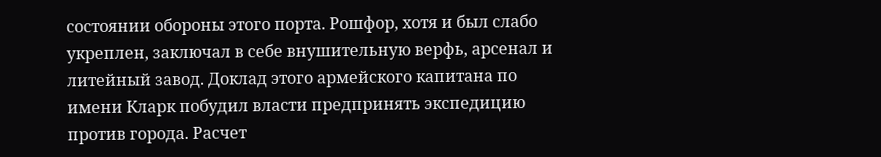состоянии обороны этого порта. Рошфор, хотя и был слабо укреплен, заключал в себе внушительную верфь, арсенал и литейный завод. Доклад этого армейского капитана по имени Кларк побудил власти предпринять экспедицию против города. Расчет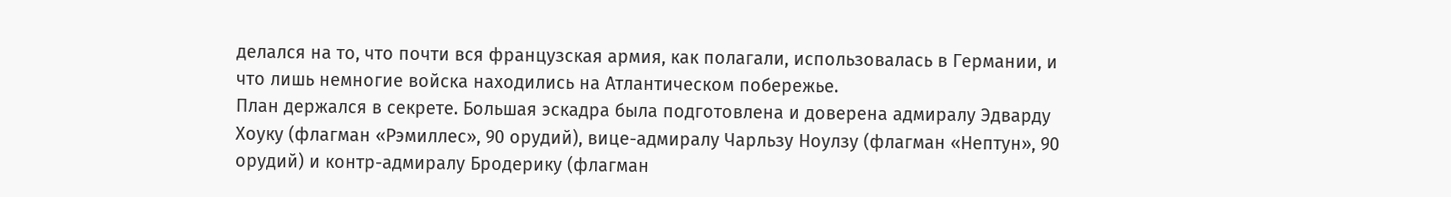делался на то, что почти вся французская армия, как полагали, использовалась в Германии, и что лишь немногие войска находились на Атлантическом побережье.
План держался в секрете. Большая эскадра была подготовлена и доверена адмиралу Эдварду Хоуку (флагман «Рэмиллес», 90 орудий), вице-адмиралу Чарльзу Ноулзу (флагман «Нептун», 90 орудий) и контр-адмиралу Бродерику (флагман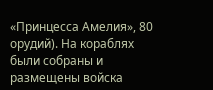«Принцесса Амелия», 80 орудий). На кораблях были собраны и размещены войска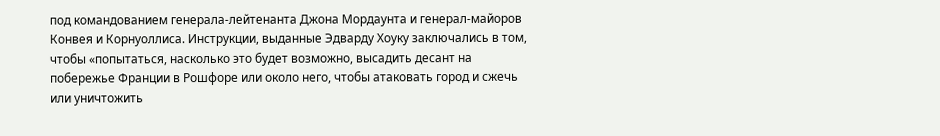под командованием генерала-лейтенанта Джона Мордаунта и генерал-майоров Конвея и Корнуоллиса. Инструкции, выданные Эдварду Хоуку заключались в том, чтобы «попытаться, насколько это будет возможно, высадить десант на побережье Франции в Рошфоре или около него, чтобы атаковать город и сжечь или уничтожить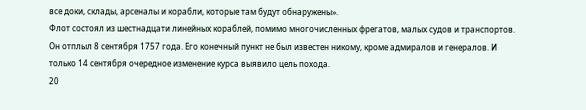все доки, склады, арсеналы и корабли, которые там будут обнаружены».
Флот состоял из шестнадцати линейных кораблей, помимо многочисленных фрегатов, малых судов и транспортов. Он отплыл 8 сентября 1757 года. Его конечный пункт не был известен никому, кроме адмиралов и генералов. И только 14 сентября очередное изменение курса выявило цель похода.
20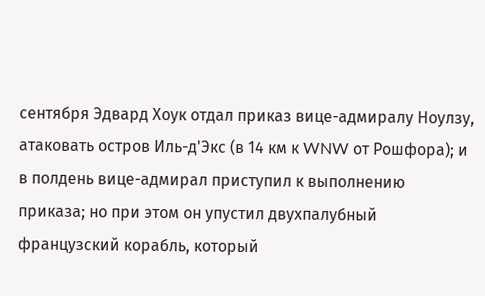сентября Эдвард Хоук отдал приказ вице-адмиралу Ноулзу, атаковать остров Иль-д'Экс (в 14 км к WNW от Рошфора); и в полдень вице-адмирал приступил к выполнению приказа; но при этом он упустил двухпалубный французский корабль, который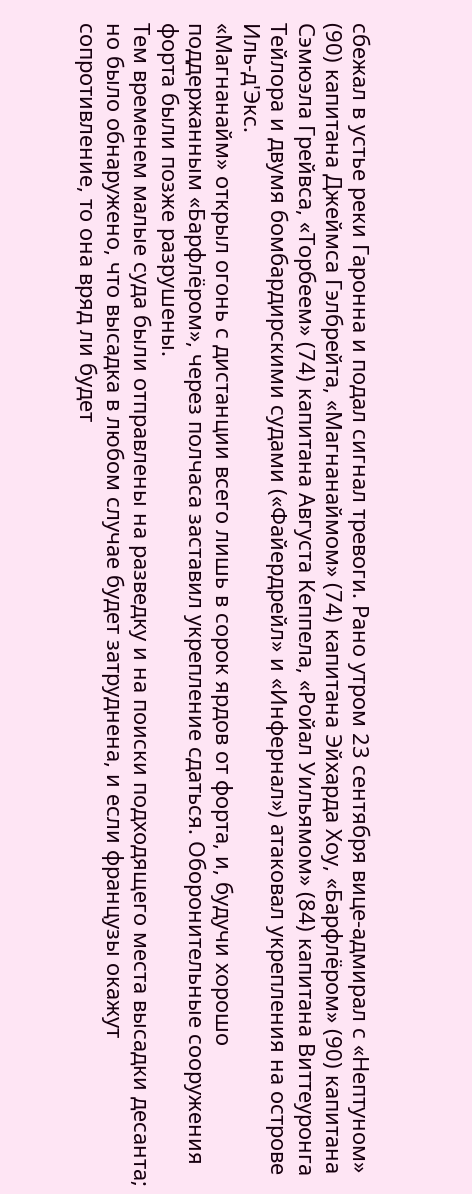сбежал в устье реки Гаронна и подал сигнал тревоги. Рано утром 23 сентября вице-адмирал с «Нептуном» (90) капитана Джеймса Гэлбрейта, «Магнанаймом» (74) капитана Эйхарда Хоу, «Барфлёром» (90) капитана Сэмюэла Грейвса, «Торбеем» (74) капитана Августа Кеппела, «Ройал Уильямом» (84) капитана Виттеуронга Тейлора и двумя бомбардирскими судами («Файердрейл» и «Инфернал») атаковал укрепления на острове Иль-д'Экс.
«Магнанайм» открыл огонь с дистанции всего лишь в сорок ярдов от форта, и, будучи хорошо поддержанным «Барфлёром», через полчаса заставил укрепление сдаться. Оборонительные сооружения форта были позже разрушены.
Тем временем малые суда были отправлены на разведку и на поиски подходящего места высадки десанта; но было обнаружено, что высадка в любом случае будет затруднена, и если французы окажут сопротивление, то она вряд ли будет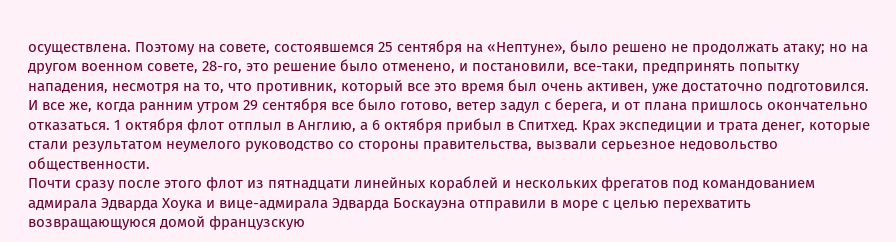осуществлена. Поэтому на совете, состоявшемся 25 сентября на «Нептуне», было решено не продолжать атаку; но на другом военном совете, 28-го, это решение было отменено, и постановили, все-таки, предпринять попытку нападения, несмотря на то, что противник, который все это время был очень активен, уже достаточно подготовился.
И все же, когда ранним утром 29 сентября все было готово, ветер задул с берега, и от плана пришлось окончательно отказаться. 1 октября флот отплыл в Англию, а 6 октября прибыл в Спитхед. Крах экспедиции и трата денег, которые стали результатом неумелого руководство со стороны правительства, вызвали серьезное недовольство общественности.
Почти сразу после этого флот из пятнадцати линейных кораблей и нескольких фрегатов под командованием адмирала Эдварда Хоука и вице-адмирала Эдварда Боскауэна отправили в море с целью перехватить возвращающуюся домой французскую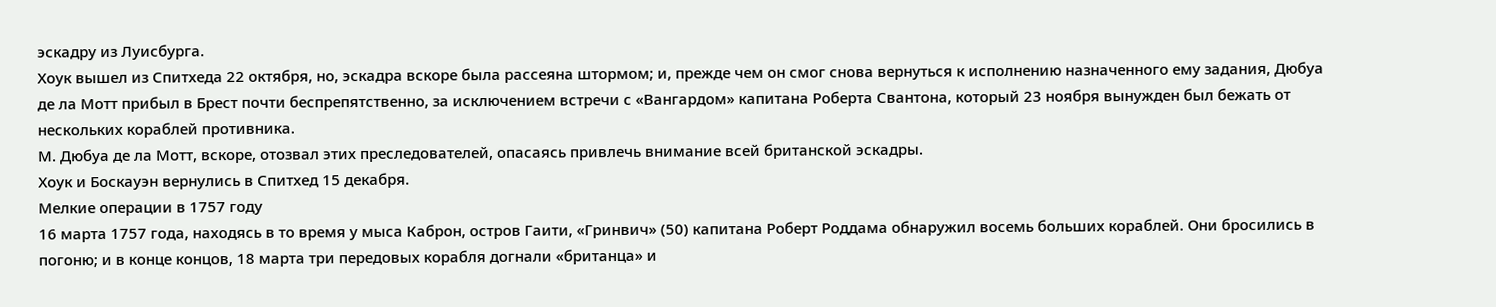эскадру из Луисбурга.
Хоук вышел из Спитхеда 22 октября, но, эскадра вскоре была рассеяна штормом; и, прежде чем он смог снова вернуться к исполнению назначенного ему задания, Дюбуа де ла Мотт прибыл в Брест почти беспрепятственно, за исключением встречи с «Вангардом» капитана Роберта Свантона, который 23 ноября вынужден был бежать от нескольких кораблей противника.
М. Дюбуа де ла Мотт, вскоре, отозвал этих преследователей, опасаясь привлечь внимание всей британской эскадры.
Хоук и Боскауэн вернулись в Спитхед 15 декабря.
Мелкие операции в 1757 году
16 марта 1757 года, находясь в то время у мыса Каброн, остров Гаити, «Гринвич» (50) капитана Роберт Роддама обнаружил восемь больших кораблей. Они бросились в погоню; и в конце концов, 18 марта три передовых корабля догнали «британца» и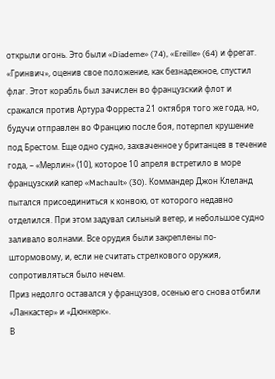открыли огонь. Это были «Diademe» (74), «Ereille» (64) и фрегат. «Гринвич», оценив свое положение, как безнадежное, спустил флаг. Этот корабль был зачислен во французский флот и сражался против Артура Форреста 21 октября того же года, но, будучи отправлен во Францию после боя, потерпел крушение под Брестом. Еще одно судно, захваченное у британцев в течение года, – «Мерлин» (10), которое 10 апреля встретило в море французский капер «Machault» (30). Коммандер Джон Клеланд пытался присоединиться к конвою, от которого недавно отделился. При этом задувал сильный ветер, и небольшое судно заливало волнами. Все орудия были закреплены по-штормовому, и, если не считать стрелкового оружия, сопротивляться было нечем.
Приз недолго оставался у французов, осенью его снова отбили «Ланкастер» и «Дюнкерк».
В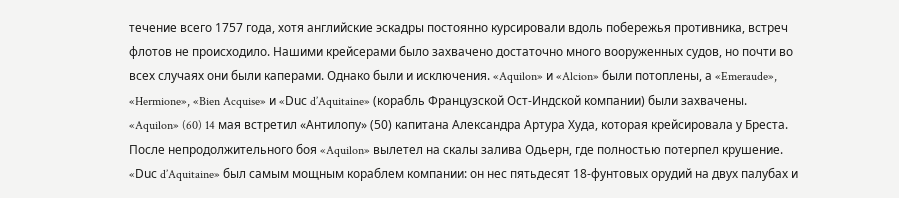течение всего 1757 года, хотя английские эскадры постоянно курсировали вдоль побережья противника, встреч флотов не происходило. Нашими крейсерами было захвачено достаточно много вооруженных судов, но почти во всех случаях они были каперами. Однако были и исключения. «Aquilon» и «Alcion» были потоплены, а «Emeraude», «Hermione», «Bien Acquise» и «Duс d’Aquitaine» (корабль Французской Ост-Индской компании) были захвачены.
«Aquilon» (60) 14 мая встретил «Антилопу» (50) капитана Александра Артура Худа, которая крейсировала у Бреста. После непродолжительного боя «Aquilon» вылетел на скалы залива Одьерн, где полностью потерпел крушение.
«Duс d’Aquitaine» был самым мощным кораблем компании: он нес пятьдесят 18-фунтовых орудий на двух палубах и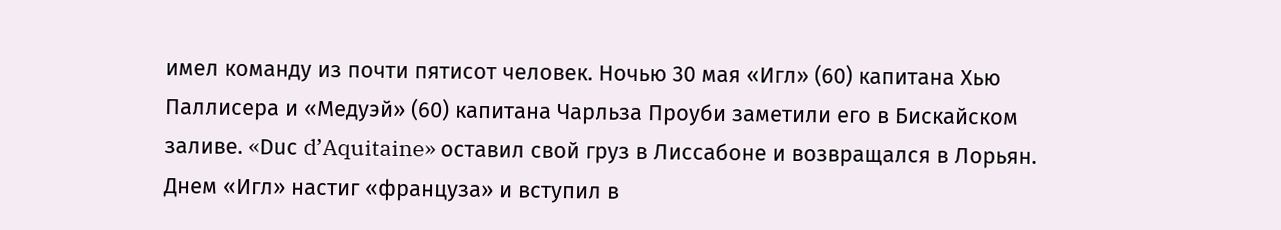имел команду из почти пятисот человек. Ночью 30 мая «Игл» (60) капитана Хью Паллисера и «Медуэй» (60) капитана Чарльза Проуби заметили его в Бискайском заливе. «Duс d’Aquitaine» оставил свой груз в Лиссабоне и возвращался в Лорьян. Днем «Игл» настиг «француза» и вступил в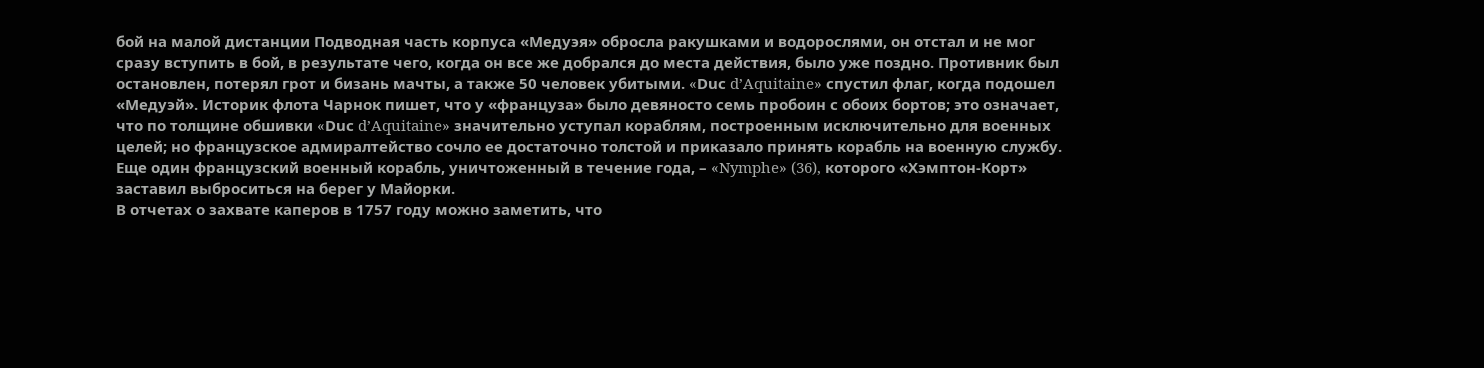бой на малой дистанции Подводная часть корпуса «Медуэя» обросла ракушками и водорослями, он отстал и не мог сразу вступить в бой, в результате чего, когда он все же добрался до места действия, было уже поздно. Противник был остановлен, потерял грот и бизань мачты, а также 50 человек убитыми. «Duс d’Aquitaine» спустил флаг, когда подошел «Медуэй». Историк флота Чарнок пишет, что у «француза» было девяносто семь пробоин с обоих бортов; это означает, что по толщине обшивки «Duс d’Aquitaine» значительно уступал кораблям, построенным исключительно для военных целей; но французское адмиралтейство сочло ее достаточно толстой и приказало принять корабль на военную службу.
Еще один французский военный корабль, уничтоженный в течение года, – «Nymphe» (36), которого «Хэмптон-Корт» заставил выброситься на берег у Майорки.
В отчетах о захвате каперов в 1757 году можно заметить, что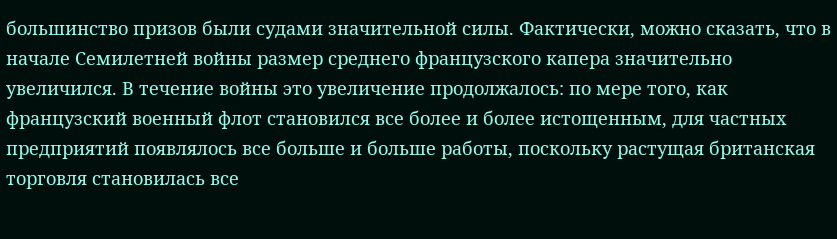большинство призов были судами значительной силы. Фактически, можно сказать, что в начале Семилетней войны размер среднего французского капера значительно увеличился. В течение войны это увеличение продолжалось: по мере того, как французский военный флот становился все более и более истощенным, для частных предприятий появлялось все больше и больше работы, поскольку растущая британская торговля становилась все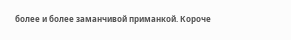более и более заманчивой приманкой. Короче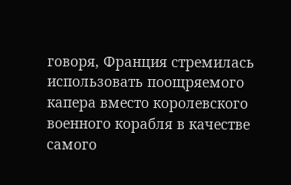говоря, Франция стремилась использовать поощряемого капера вместо королевского военного корабля в качестве самого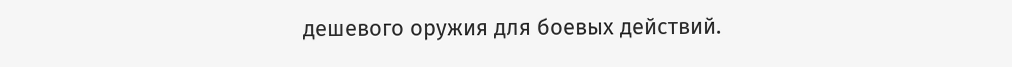дешевого оружия для боевых действий.